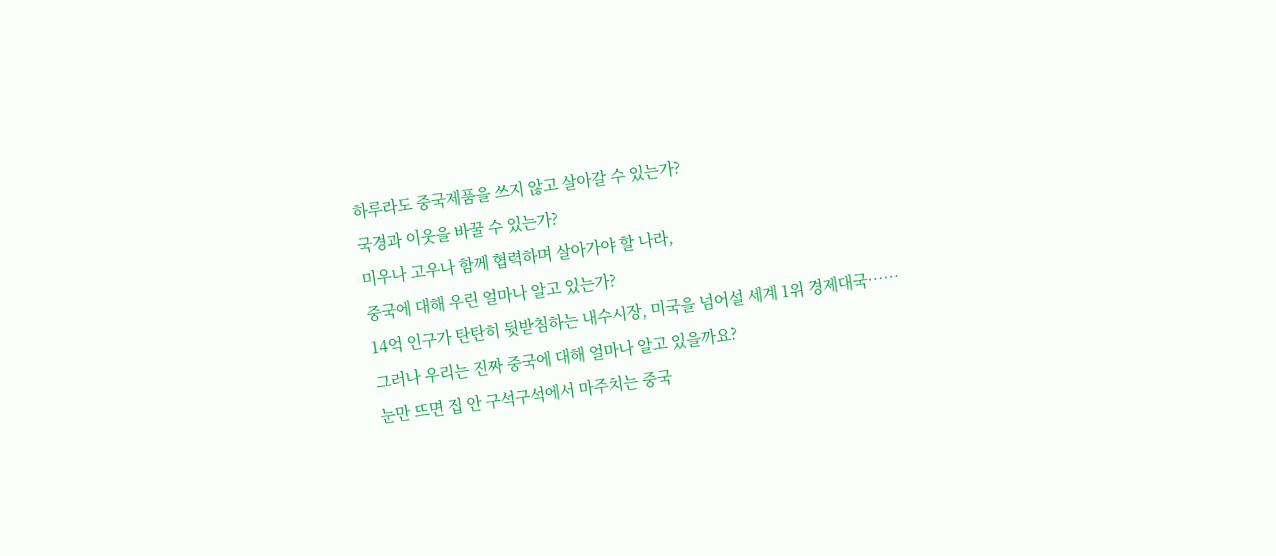하루라도 중국제품을 쓰지 않고 살아갈 수 있는가?
국경과 이웃을 바꿀 수 있는가?
미우나 고우나 함께 협력하며 살아가야 할 나라,
중국에 대해 우린 얼마나 알고 있는가?
14억 인구가 탄탄히 뒷받침하는 내수시장, 미국을 넘어설 세계 1위 경제대국……
그러나 우리는 진짜 중국에 대해 얼마나 알고 있을까요?
눈만 뜨면 집 안 구석구석에서 마주치는 중국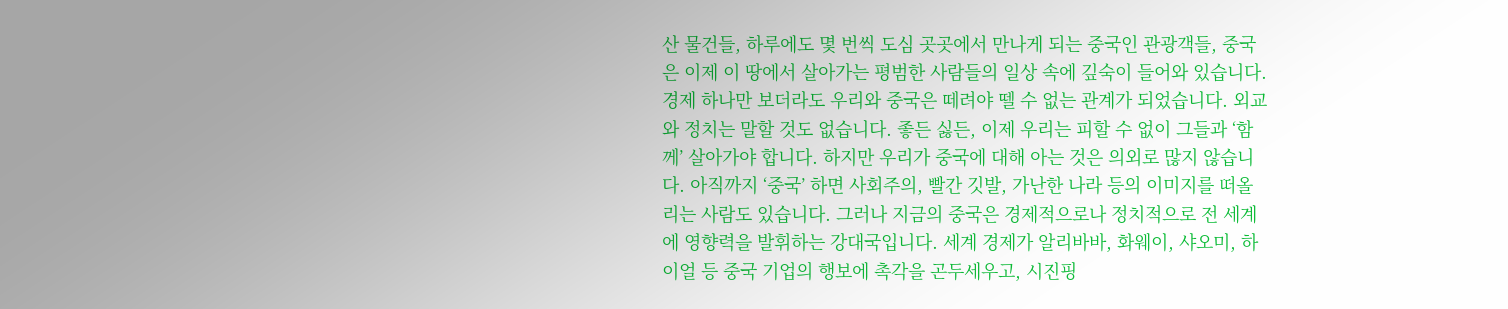산 물건들, 하루에도 몇 번씩 도심 곳곳에서 만나게 되는 중국인 관광객들, 중국은 이제 이 땅에서 살아가는 평범한 사람들의 일상 속에 깊숙이 들어와 있습니다. 경제 하나만 보더라도 우리와 중국은 떼려야 뗄 수 없는 관계가 되었습니다. 외교와 정치는 말할 것도 없습니다. 좋든 싫든, 이제 우리는 피할 수 없이 그들과 ‘함께’ 살아가야 합니다. 하지만 우리가 중국에 대해 아는 것은 의외로 많지 않습니다. 아직까지 ‘중국’ 하면 사회주의, 빨간 깃발, 가난한 나라 등의 이미지를 떠올리는 사람도 있습니다. 그러나 지금의 중국은 경제적으로나 정치적으로 전 세계에 영향력을 발휘하는 강대국입니다. 세계 경제가 알리바바, 화웨이, 샤오미, 하이얼 등 중국 기업의 행보에 촉각을 곤두세우고, 시진핑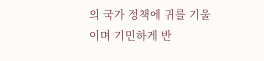의 국가 정책에 귀를 기울이며 기민하게 반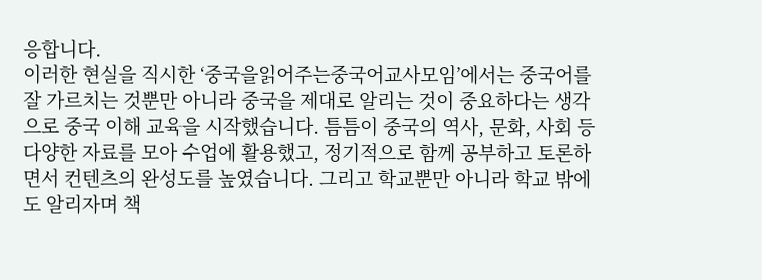응합니다.
이러한 현실을 직시한 ‘중국을읽어주는중국어교사모임’에서는 중국어를 잘 가르치는 것뿐만 아니라 중국을 제대로 알리는 것이 중요하다는 생각으로 중국 이해 교육을 시작했습니다. 틈틈이 중국의 역사, 문화, 사회 등 다양한 자료를 모아 수업에 활용했고, 정기적으로 함께 공부하고 토론하면서 컨텐츠의 완성도를 높였습니다. 그리고 학교뿐만 아니라 학교 밖에도 알리자며 책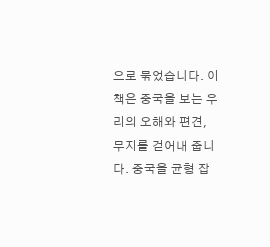으로 묶었습니다. 이 책은 중국을 보는 우리의 오해와 편견, 무지를 걷어내 줍니다. 중국을 균형 잡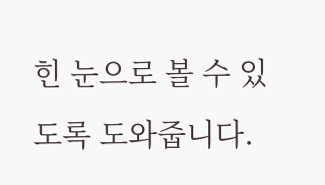힌 눈으로 볼 수 있도록 도와줍니다.